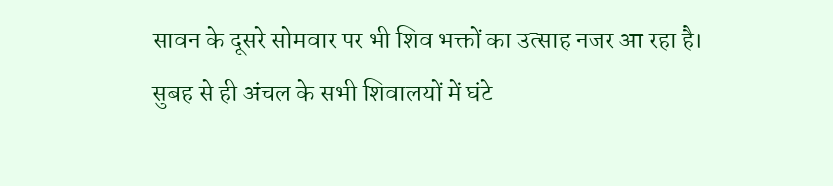सावन के दूसरे सोमवार पर भी शिव भक्तों का उत्साह नजर आ रहा है। सुबह से ही अंचल के सभी शिवालयों में घंटे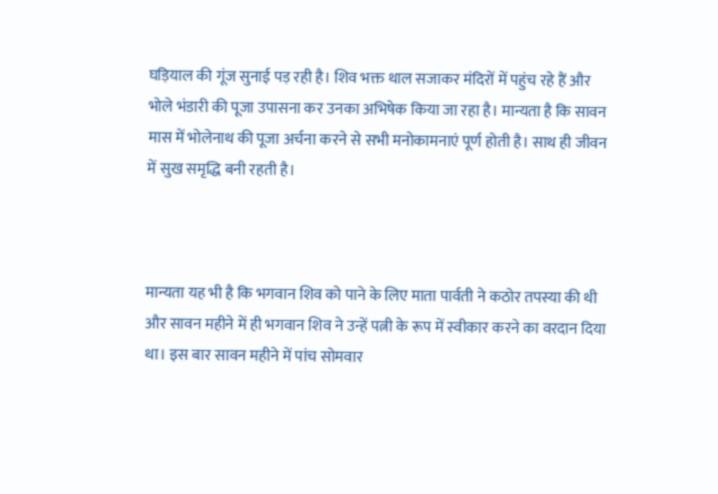घड़ियाल की गूंज सुनाई पड़ रही है। शिव भक्त थाल सजाकर मंदिरों में पहुंच रहे हैं और भोले भंडारी की पूजा उपासना कर उनका अभिषेक किया जा रहा है। मान्यता है कि सावन मास में भोलेनाथ की पूजा अर्चना करने से सभी मनोकामनाएं पूर्ण होती है। साथ ही जीवन में सुख समृद्धि बनी रहती है।



मान्यता यह भी है कि भगवान शिव को पाने के लिए माता पार्वती ने कठोर तपस्या की थी और सावन महीने में ही भगवान शिव ने उन्हें पत्नी के रूप में स्वीकार करने का वरदान दिया था। इस बार सावन महीने में पांच सोमवार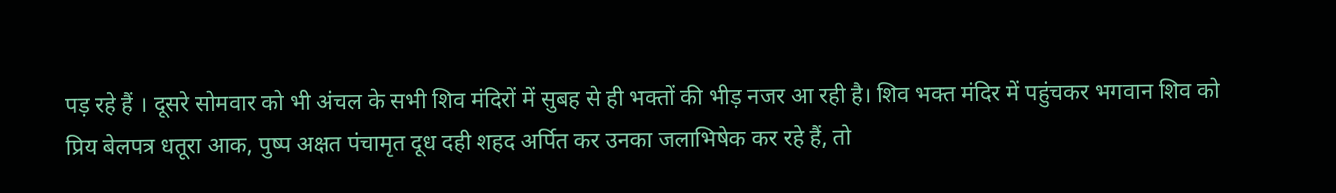पड़ रहे हैं । दूसरे सोमवार को भी अंचल के सभी शिव मंदिरों में सुबह से ही भक्तों की भीड़ नजर आ रही है। शिव भक्त मंदिर में पहुंचकर भगवान शिव को प्रिय बेलपत्र धतूरा आक, पुष्प अक्षत पंचामृत दूध दही शहद अर्पित कर उनका जलाभिषेक कर रहे हैं, तो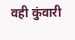वही कुंवारी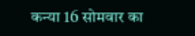कन्या 16 सोमवार का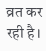व्रत कर रही है।